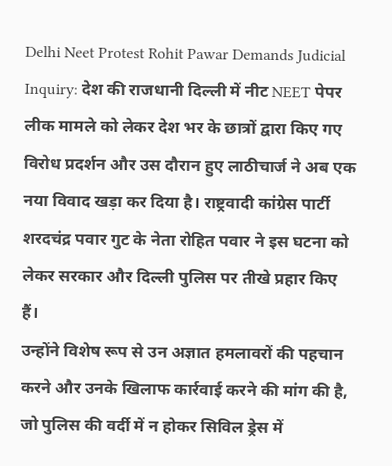Delhi Neet Protest Rohit Pawar Demands Judicial Inquiry: देश की राजधानी दिल्ली में नीट NEET पेपर लीक मामले को लेकर देश भर के छात्रों द्वारा किए गए विरोध प्रदर्शन और उस दौरान हुए लाठीचार्ज ने अब एक नया विवाद खड़ा कर दिया है। राष्ट्रवादी कांग्रेस पार्टी शरदचंद्र पवार गुट के नेता रोहित पवार ने इस घटना को लेकर सरकार और दिल्ली पुलिस पर तीखे प्रहार किए हैं।
उन्होंने विशेष रूप से उन अज्ञात हमलावरों की पहचान करने और उनके खिलाफ कार्रवाई करने की मांग की है, जो पुलिस की वर्दी में न होकर सिविल ड्रेस में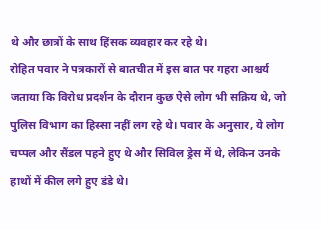थे और छात्रों के साथ हिंसक व्यवहार कर रहे थे।
रोहित पवार ने पत्रकारों से बातचीत में इस बात पर गहरा आश्चर्य जताया कि विरोध प्रदर्शन के दौरान कुछ ऐसे लोग भी सक्रिय थे, जो पुलिस विभाग का हिस्सा नहीं लग रहे थे। पवार के अनुसार, ये लोग चप्पल और सैंडल पहने हुए थे और सिविल ड्रेस में थे, लेकिन उनके हाथों में कील लगे हुए डंडे थे।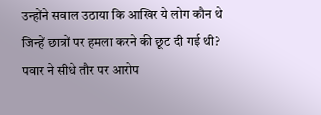उन्होंने सवाल उठाया कि आखिर ये लोग कौन थे जिन्हें छात्रों पर हमला करने की छूट दी गई थी? पवार ने सीधे तौर पर आरोप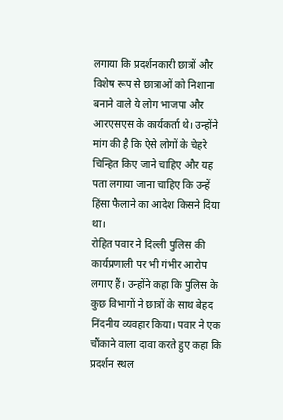लगाया कि प्रदर्शनकारी छात्रों और विशेष रूप से छात्राओं को निशाना बनाने वाले ये लोग भाजपा और आरएसएस के कार्यकर्ता थे। उन्होंने मांग की है कि ऐसे लोगों के चेहरे चिन्हित किए जाने चाहिए और यह पता लगाया जाना चाहिए कि उन्हें हिंसा फैलाने का आदेश किसने दिया था।
रोहित पवार ने दिल्ली पुलिस की कार्यप्रणाली पर भी गंभीर आरोप लगाए हैं। उन्होंने कहा कि पुलिस के कुछ विभागों ने छात्रों के साथ बेहद निंदनीय व्यवहार किया। पवार ने एक चौंकाने वाला दावा करते हुए कहा कि प्रदर्शन स्थल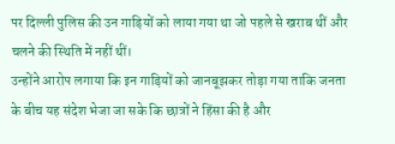पर दिल्ली पुलिस की उन गाड़ियों को लाया गया था जो पहले से खराब थीं और चलने की स्थिति में नहीं थीं।
उन्होंने आरोप लगाया कि इन गाड़ियों को जानबूझकर तोड़ा गया ताकि जनता के बीच यह संदेश भेजा जा सके कि छात्रों ने हिंसा की है और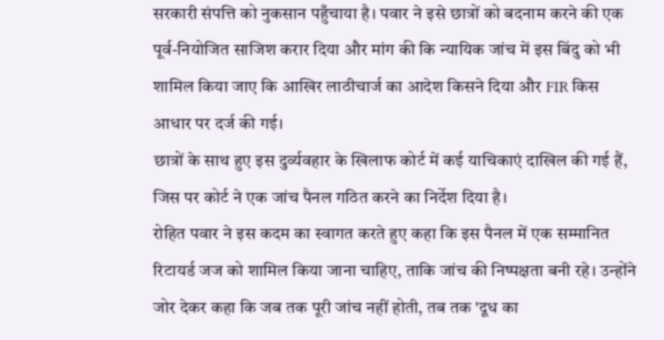सरकारी संपत्ति को नुकसान पहुँचाया है। पवार ने इसे छात्रों को बदनाम करने की एक पूर्व-नियोजित साजिश करार दिया और मांग की कि न्यायिक जांच में इस बिंदु को भी शामिल किया जाए कि आखिर लाठीचार्ज का आदेश किसने दिया और FIR किस आधार पर दर्ज की गई।
छात्रों के साथ हुए इस दुर्व्यवहार के खिलाफ कोर्ट में कई याचिकाएं दाखिल की गई हैं, जिस पर कोर्ट ने एक जांच पैनल गठित करने का निर्देश दिया है।
रोहित पवार ने इस कदम का स्वागत करते हुए कहा कि इस पैनल में एक सम्मानित रिटायर्ड जज को शामिल किया जाना चाहिए, ताकि जांच की निष्पक्षता बनी रहे। उन्होंने जोर देकर कहा कि जब तक पूरी जांच नहीं होती, तब तक 'दूध का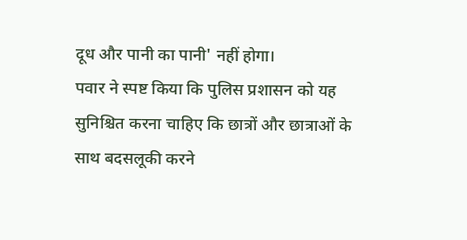दूध और पानी का पानी' नहीं होगा।
पवार ने स्पष्ट किया कि पुलिस प्रशासन को यह सुनिश्चित करना चाहिए कि छात्रों और छात्राओं के साथ बदसलूकी करने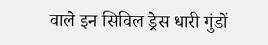वाले इन सिविल ड्रेस धारी गुंडों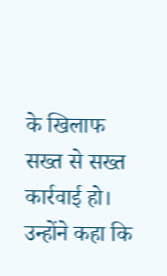के खिलाफ सख्त से सख्त कार्रवाई हो। उन्होंने कहा कि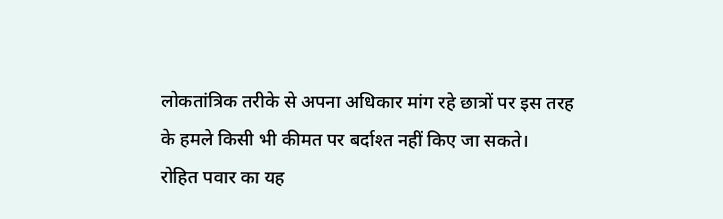लोकतांत्रिक तरीके से अपना अधिकार मांग रहे छात्रों पर इस तरह के हमले किसी भी कीमत पर बर्दाश्त नहीं किए जा सकते।
रोहित पवार का यह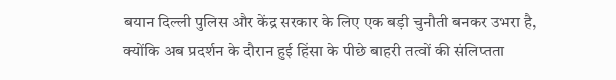बयान दिल्ली पुलिस और केंद्र सरकार के लिए एक बड़ी चुनौती बनकर उभरा है, क्योंकि अब प्रदर्शन के दौरान हुई हिंसा के पीछे बाहरी तत्वों की संलिप्तता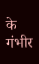के गंभीर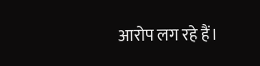आरोप लग रहे हैं।